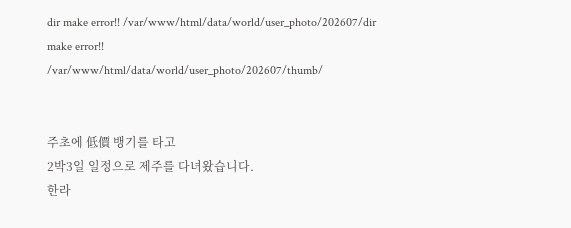dir make error!! /var/www/html/data/world/user_photo/202607/dir make error!! /var/www/html/data/world/user_photo/202607/thumb/


주초에 低價 뱅기를 타고
2박3일 일정으로 제주를 다녀왔습니다.
한라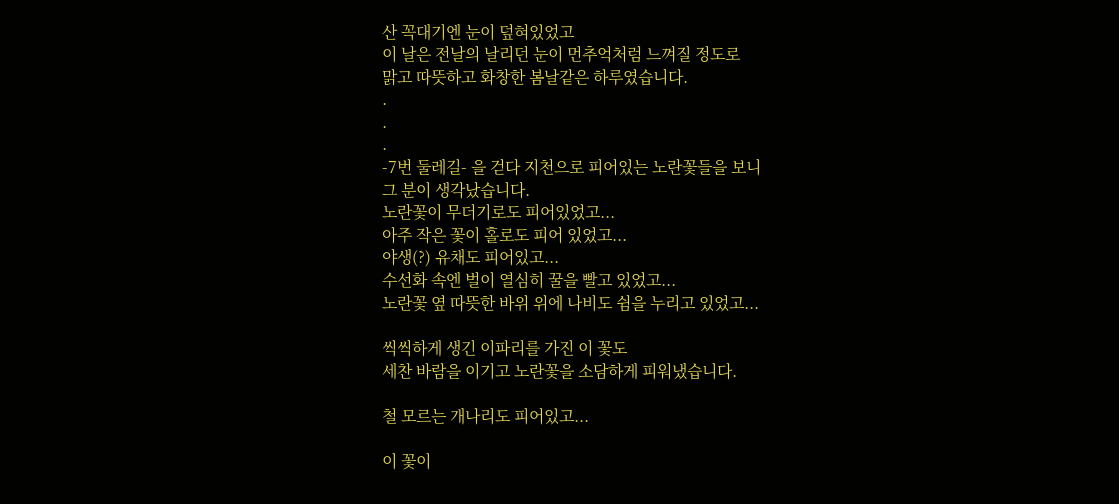산 꼭대기엔 눈이 덮혀있었고
이 날은 전날의 날리던 눈이 먼추억처럼 느껴질 정도로
맑고 따뜻하고 화창한 봄날같은 하루였습니다.
.
.
.
-7번 둘레길- 을 걷다 지천으로 피어있는 노란꽃들을 보니
그 분이 생각났습니다.
노란꽃이 무더기로도 피어있었고...
아주 작은 꽃이 홀로도 피어 있었고...
야생(?) 유채도 피어있고...
수선화 속엔 벌이 열심히 꿀을 빨고 있었고...
노란꽃 옆 따뜻한 바위 위에 나비도 쉼을 누리고 있었고...

씩씩하게 생긴 이파리를 가진 이 꽃도
세찬 바람을 이기고 노란꽃을 소담하게 피워냈습니다.

철 모르는 개나리도 피어있고...

이 꽃이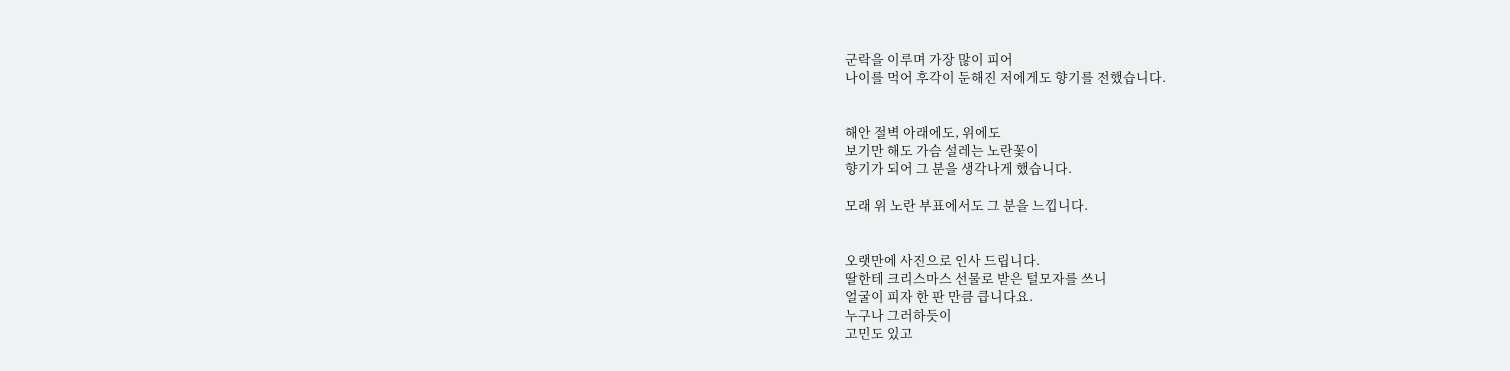군락을 이루며 가장 많이 피어
나이를 먹어 후각이 둔해진 저에게도 향기를 전했습니다.


해안 절벽 아래에도, 위에도
보기만 해도 가슴 설레는 노란꽃이
향기가 되어 그 분을 생각나게 했습니다.

모래 위 노란 부표에서도 그 분을 느낍니다.


오랫만에 사진으로 인사 드립니다.
딸한테 크리스마스 선물로 받은 털모자를 쓰니
얼굴이 피자 한 판 만큼 큽니다요.
누구나 그러하듯이
고민도 있고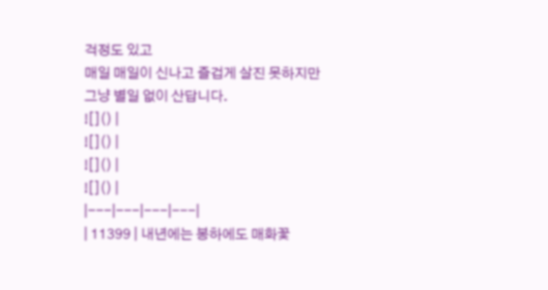걱정도 있고
매일 매일이 신나고 즐겁게 살진 못하지만
그냥 별일 없이 산답니다.
![]() |
![]() |
![]() |
![]() |
|---|---|---|---|
| 11399 | 내년에는 봉하에도 매화꽃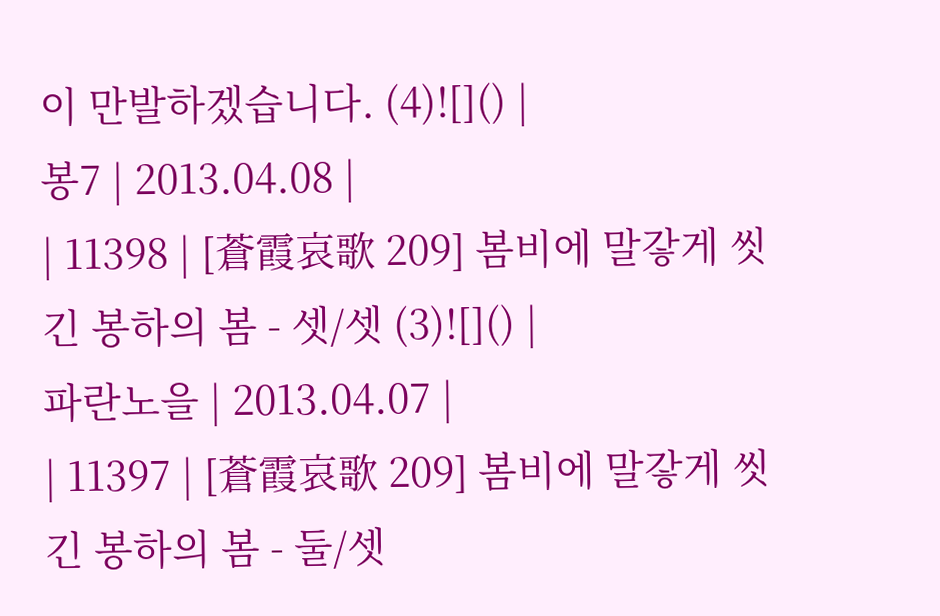이 만발하겠습니다. (4)![]() |
봉7 | 2013.04.08 |
| 11398 | [蒼霞哀歌 209] 봄비에 말갛게 씻긴 봉하의 봄 - 셋/셋 (3)![]() |
파란노을 | 2013.04.07 |
| 11397 | [蒼霞哀歌 209] 봄비에 말갛게 씻긴 봉하의 봄 - 둘/셋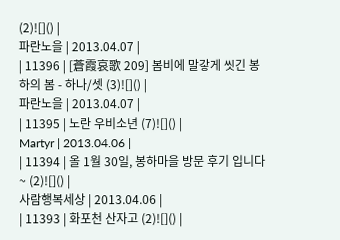(2)![]() |
파란노을 | 2013.04.07 |
| 11396 | [蒼霞哀歌 209] 봄비에 말갛게 씻긴 봉하의 봄 - 하나/셋 (3)![]() |
파란노을 | 2013.04.07 |
| 11395 | 노란 우비소년 (7)![]() |
Martyr | 2013.04.06 |
| 11394 | 올 1월 30일, 봉하마을 방문 후기 입니다~ (2)![]() |
사람행복세상 | 2013.04.06 |
| 11393 | 화포천 산자고 (2)![]() |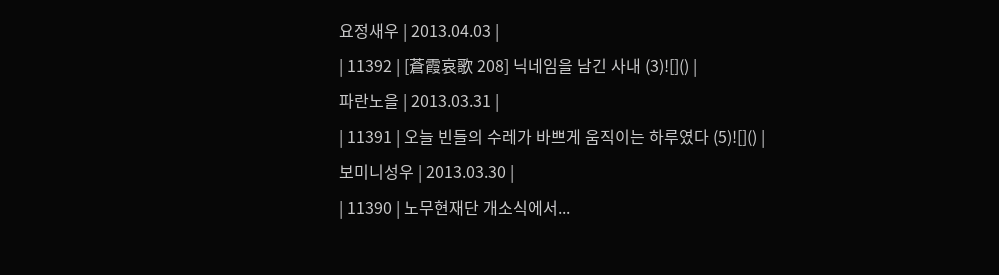요정새우 | 2013.04.03 |
| 11392 | [蒼霞哀歌 208] 닉네임을 남긴 사내 (3)![]() |
파란노을 | 2013.03.31 |
| 11391 | 오늘 빈들의 수레가 바쁘게 움직이는 하루였다 (5)![]() |
보미니성우 | 2013.03.30 |
| 11390 | 노무현재단 개소식에서...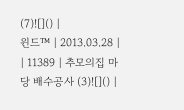(7)![]() |
윈드™ | 2013.03.28 |
| 11389 | 추모의집 마당 배수공사 (3)![]() |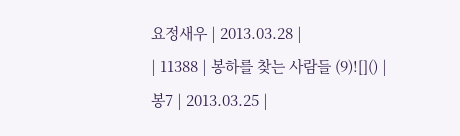요정새우 | 2013.03.28 |
| 11388 | 봉하를 찾는 사람들 (9)![]() |
봉7 | 2013.03.25 |